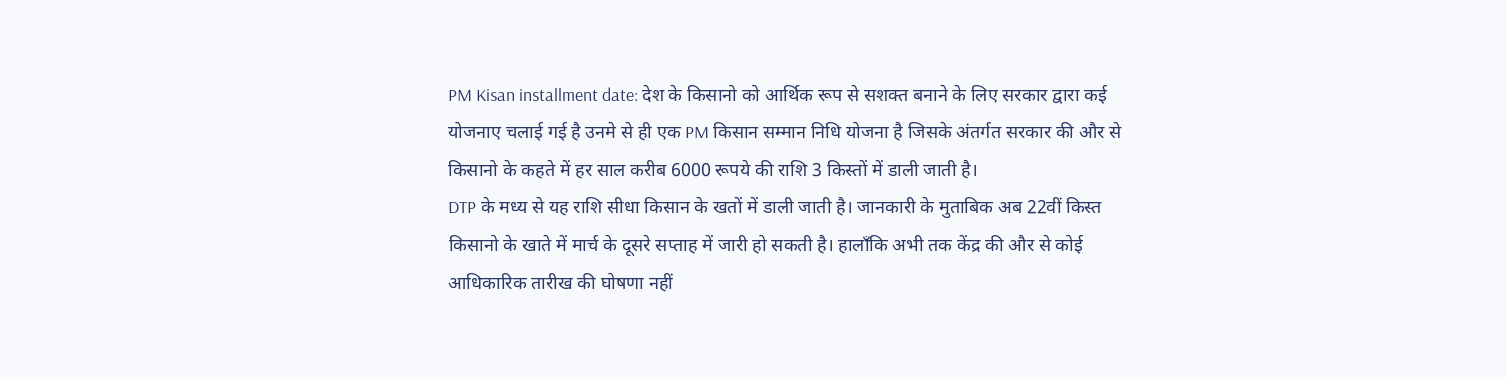PM Kisan installment date: देश के किसानो को आर्थिक रूप से सशक्त बनाने के लिए सरकार द्वारा कई योजनाए चलाई गई है उनमे से ही एक PM किसान सम्मान निधि योजना है जिसके अंतर्गत सरकार की और से किसानो के कहते में हर साल करीब 6000 रूपये की राशि 3 किस्तों में डाली जाती है।
DTP के मध्य से यह राशि सीधा किसान के खतों में डाली जाती है। जानकारी के मुताबिक अब 22वीं किस्त किसानो के खाते में मार्च के दूसरे सप्ताह में जारी हो सकती है। हालाँकि अभी तक केंद्र की और से कोई आधिकारिक तारीख की घोषणा नहीं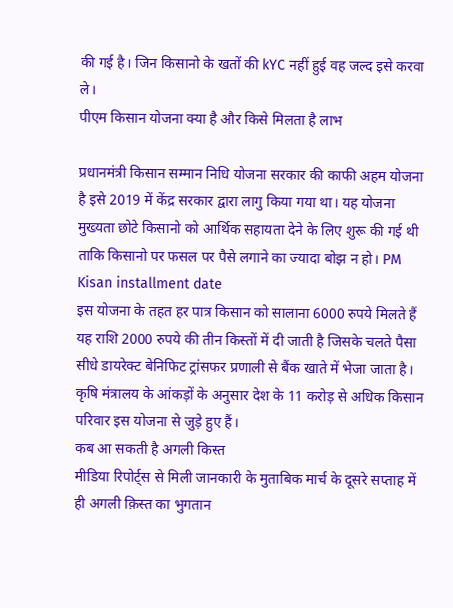की गई है। जिन किसानो के खतों की kYC नहीं हुई वह जल्द इसे करवा ले।
पीएम किसान योजना क्या है और किसे मिलता है लाभ

प्रधानमंत्री किसान सम्मान निधि योजना सरकार की काफी अहम योजना है इसे 2019 में केंद्र सरकार द्वारा लागु किया गया था। यह योजना मुख्यता छोटे किसानो को आर्थिक सहायता देने के लिए शुरू की गई थी ताकि किसानो पर फसल पर पैसे लगाने का ज्यादा बोझ न हो। PM Kisan installment date
इस योजना के तहत हर पात्र किसान को सालाना 6000 रुपये मिलते हैं यह राशि 2000 रुपये की तीन किस्तों में दी जाती है जिसके चलते पैसा सीधे डायरेक्ट बेनिफिट ट्रांसफर प्रणाली से बैंक खाते में भेजा जाता है। कृषि मंत्रालय के आंकड़ों के अनुसार देश के 11 करोड़ से अधिक किसान परिवार इस योजना से जुड़े हुए हैं।
कब आ सकती है अगली किस्त
मीडिया रिपोर्ट्स से मिली जानकारी के मुताबिक मार्च के दूसरे सप्ताह में ही अगली क़िस्त का भुगतान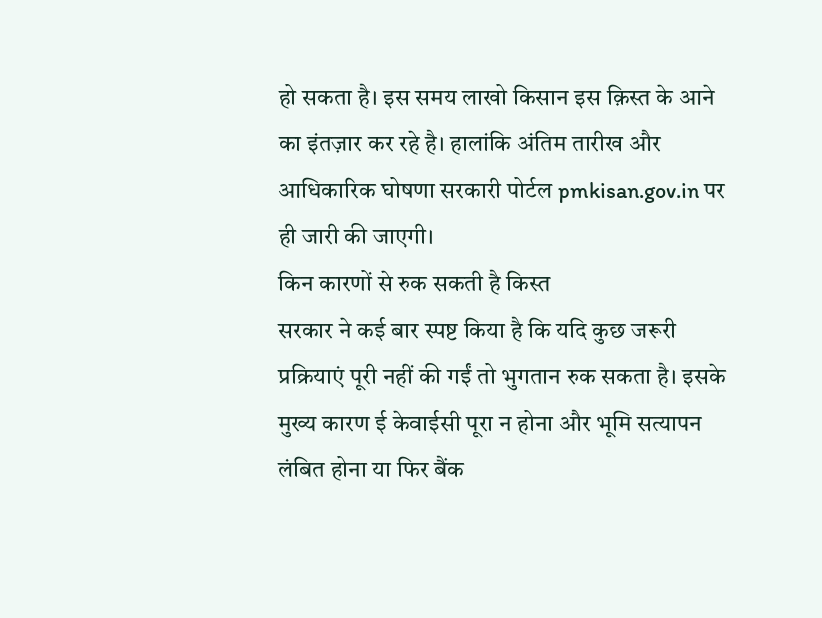हो सकता है। इस समय लाखो किसान इस क़िस्त के आने का इंतज़ार कर रहे है। हालांकि अंतिम तारीख और आधिकारिक घोषणा सरकारी पोर्टल pmkisan.gov.in पर ही जारी की जाएगी।
किन कारणों से रुक सकती है किस्त
सरकार ने कई बार स्पष्ट किया है कि यदि कुछ जरूरी प्रक्रियाएं पूरी नहीं की गईं तो भुगतान रुक सकता है। इसके मुख्य कारण ई केवाईसी पूरा न होना और भूमि सत्यापन लंबित होना या फिर बैंक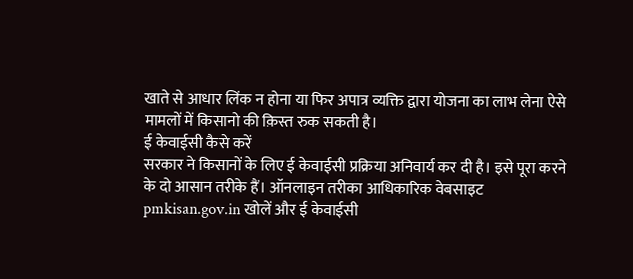खाते से आधार लिंक न होना या फिर अपात्र व्यक्ति द्वारा योजना का लाभ लेना ऐसे मामलों में किसानो की क़िस्त रुक सकती है।
ई केवाईसी कैसे करें
सरकार ने किसानों के लिए ई केवाईसी प्रक्रिया अनिवार्य कर दी है। इसे पूरा करने के दो आसान तरीके हैं। ऑनलाइन तरीका आधिकारिक वेबसाइट pmkisan.gov.in खोलें और ई केवाईसी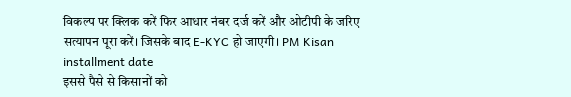विकल्प पर क्लिक करें फिर आधार नंबर दर्ज करें और ओटीपी के जरिए सत्यापन पूरा करें। जिसके बाद E-KYC हो जाएगी। PM Kisan installment date
इससे पैसे से किसानों को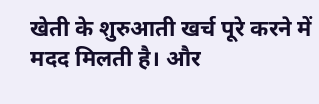खेती के शुरुआती खर्च पूरे करने में मदद मिलती है। और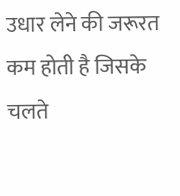उधार लेने की जरूरत कम होती है जिसके चलते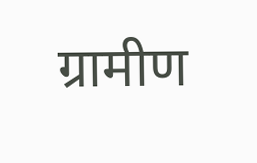ग्रामीण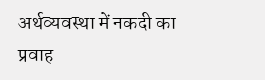अर्थव्यवस्था में नकदी का प्रवाह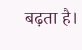बढ़ता है।